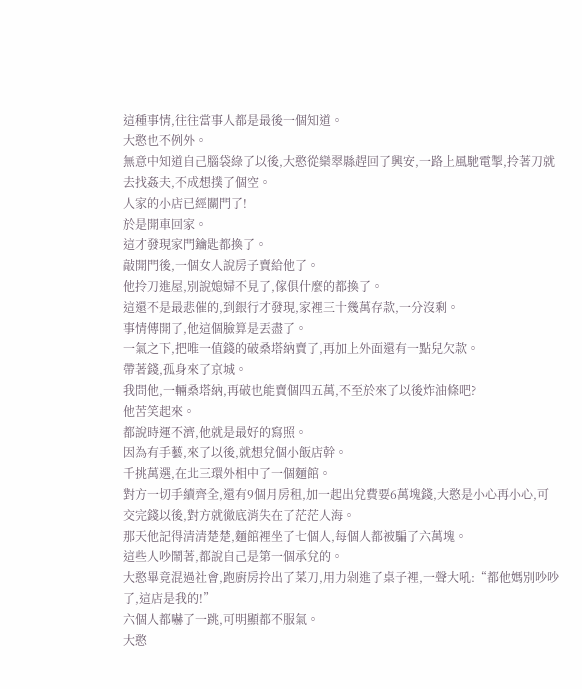這種事情,往往當事人都是最後一個知道。
大憨也不例外。
無意中知道自己腦袋綠了以後,大憨從欒翠縣趕回了興安,一路上風馳電掣,拎著刀就去找姦夫,不成想撲了個空。
人家的小店已經關門了!
於是開車回家。
這才發現家門鑰匙都換了。
敲開門後,一個女人說房子賣給他了。
他拎刀進屋,別說媳婦不見了,傢俱什麼的都換了。
這還不是最悲催的,到銀行才發現,家裡三十幾萬存款,一分沒剩。
事情傳開了,他這個臉算是丟盡了。
一氣之下,把唯一值錢的破桑塔納賣了,再加上外面還有一點兒欠款。
帶著錢,孤身來了京城。
我問他,一輛桑塔納,再破也能賣個四五萬,不至於來了以後炸油條吧?
他苦笑起來。
都說時運不濟,他就是最好的寫照。
因為有手藝,來了以後,就想兌個小飯店幹。
千挑萬選,在北三環外相中了一個麵館。
對方一切手續齊全,還有9個月房租,加一起出兌費要6萬塊錢,大憨是小心再小心,可交完錢以後,對方就徹底消失在了茫茫人海。
那天他記得清清楚楚,麵館裡坐了七個人,每個人都被騙了六萬塊。
這些人吵鬧著,都說自己是第一個承兌的。
大憨畢竟混過社會,跑廚房拎出了菜刀,用力剁進了桌子裡,一聲大吼:“都他媽別吵吵了,這店是我的!”
六個人都嚇了一跳,可明顯都不服氣。
大憨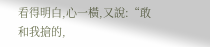看得明白,心一橫,又說:“敢和我搶的,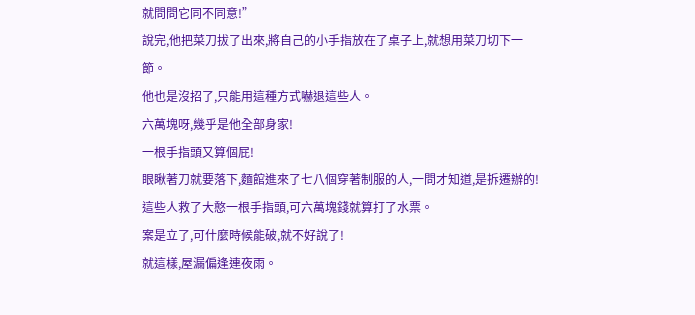就問問它同不同意!”
說完,他把菜刀拔了出來,將自己的小手指放在了桌子上,就想用菜刀切下一節。
他也是沒招了,只能用這種方式嚇退這些人。
六萬塊呀,幾乎是他全部身家!
一根手指頭又算個屁!
眼瞅著刀就要落下,麵館進來了七八個穿著制服的人,一問才知道,是拆遷辦的!
這些人救了大憨一根手指頭,可六萬塊錢就算打了水票。
案是立了,可什麼時候能破,就不好說了!
就這樣,屋漏偏逢連夜雨。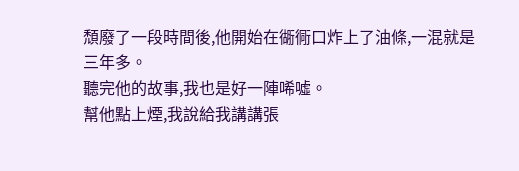頹廢了一段時間後,他開始在衚衕口炸上了油條,一混就是三年多。
聽完他的故事,我也是好一陣唏噓。
幫他點上煙,我說給我講講張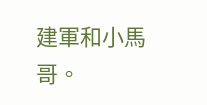建軍和小馬哥。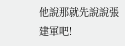他說那就先說說張建軍吧!